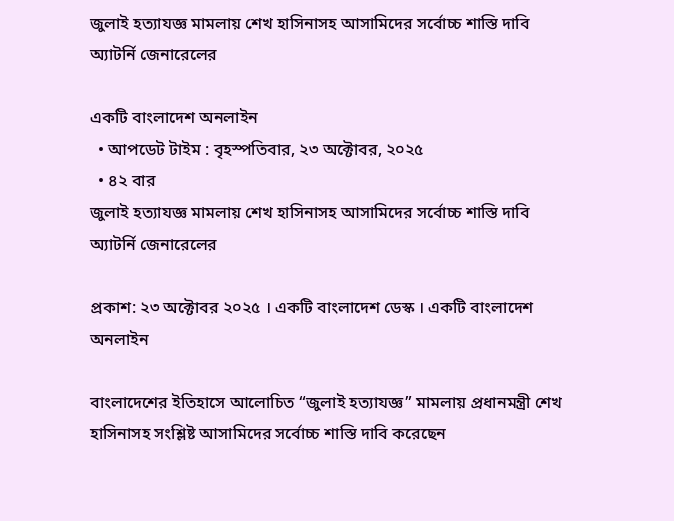জুলাই হত্যাযজ্ঞ মামলায় শেখ হাসিনাসহ আসামিদের সর্বোচ্চ শাস্তি দাবি অ্যাটর্নি জেনারেলের

একটি বাংলাদেশ অনলাইন
  • আপডেট টাইম : বৃহস্পতিবার, ২৩ অক্টোবর, ২০২৫
  • ৪২ বার
জুলাই হত্যাযজ্ঞ মামলায় শেখ হাসিনাসহ আসামিদের সর্বোচ্চ শাস্তি দাবি অ্যাটর্নি জেনারেলের

প্রকাশ: ২৩ অক্টোবর ২০২৫ । একটি বাংলাদেশ ডেস্ক । একটি বাংলাদেশ অনলাইন

বাংলাদেশের ইতিহাসে আলোচিত “জুলাই হত্যাযজ্ঞ” মামলায় প্রধানমন্ত্রী শেখ হাসিনাসহ সংশ্লিষ্ট আসামিদের সর্বোচ্চ শাস্তি দাবি করেছেন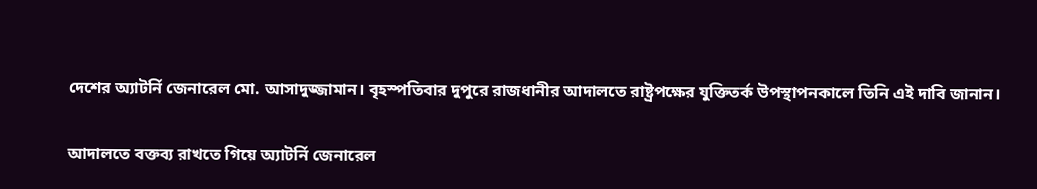দেশের অ্যাটর্নি জেনারেল মো. আসাদুজ্জামান। বৃহস্পতিবার দুপুরে রাজধানীর আদালতে রাষ্ট্রপক্ষের যুক্তিতর্ক উপস্থাপনকালে তিনি এই দাবি জানান।

আদালতে বক্তব্য রাখতে গিয়ে অ্যাটর্নি জেনারেল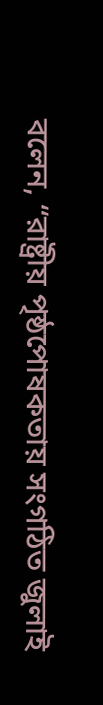বলেন, “রাষ্ট্রীয় পৃষ্ঠপোষকতায় সংগঠিত জুলাই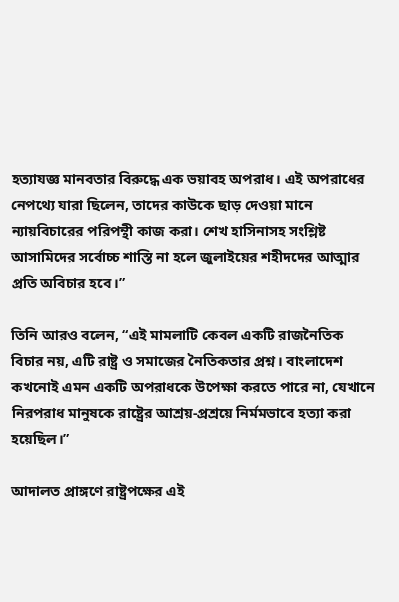হত্যাযজ্ঞ মানবতার বিরুদ্ধে এক ভয়াবহ অপরাধ। এই অপরাধের নেপথ্যে যারা ছিলেন, তাদের কাউকে ছাড় দেওয়া মানে ন্যায়বিচারের পরিপন্থী কাজ করা। শেখ হাসিনাসহ সংশ্লিষ্ট আসামিদের সর্বোচ্চ শাস্তি না হলে জুলাইয়ের শহীদদের আত্মার প্রতি অবিচার হবে।”

তিনি আরও বলেন, “এই মামলাটি কেবল একটি রাজনৈতিক বিচার নয়, এটি রাষ্ট্র ও সমাজের নৈতিকতার প্রশ্ন। বাংলাদেশ কখনোই এমন একটি অপরাধকে উপেক্ষা করতে পারে না, যেখানে নিরপরাধ মানুষকে রাষ্ট্রের আশ্রয়-প্রশ্রয়ে নির্মমভাবে হত্যা করা হয়েছিল।”

আদালত প্রাঙ্গণে রাষ্ট্রপক্ষের এই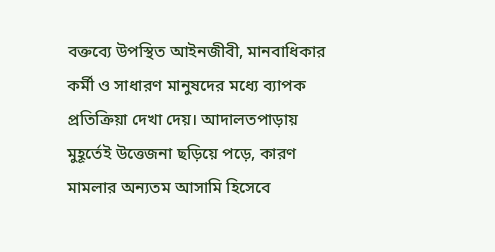বক্তব্যে উপস্থিত আইনজীবী, মানবাধিকার কর্মী ও সাধারণ মানুষদের মধ্যে ব্যাপক প্রতিক্রিয়া দেখা দেয়। আদালতপাড়ায় মুহূর্তেই উত্তেজনা ছড়িয়ে পড়ে, কারণ মামলার অন্যতম আসামি হিসেবে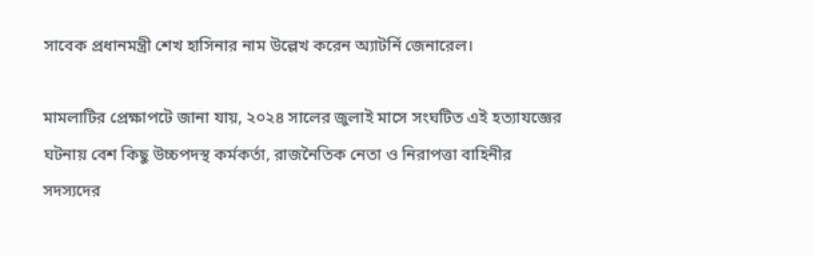সাবেক প্রধানমন্ত্রী শেখ হাসিনার নাম উল্লেখ করেন অ্যাটর্নি জেনারেল।

মামলাটির প্রেক্ষাপটে জানা যায়, ২০২৪ সালের জুলাই মাসে সংঘটিত এই হত্যাযজ্ঞের ঘটনায় বেশ কিছু উচ্চপদস্থ কর্মকর্তা, রাজনৈতিক নেতা ও নিরাপত্তা বাহিনীর সদস্যদের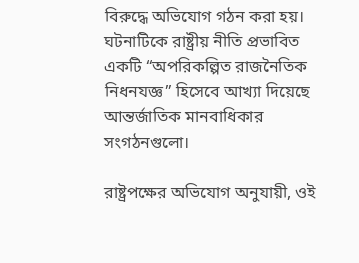বিরুদ্ধে অভিযোগ গঠন করা হয়। ঘটনাটিকে রাষ্ট্রীয় নীতি প্রভাবিত একটি “অপরিকল্পিত রাজনৈতিক নিধনযজ্ঞ” হিসেবে আখ্যা দিয়েছে আন্তর্জাতিক মানবাধিকার সংগঠনগুলো।

রাষ্ট্রপক্ষের অভিযোগ অনুযায়ী, ওই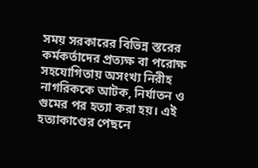সময় সরকারের বিভিন্ন স্তরের কর্মকর্তাদের প্রত্যক্ষ বা পরোক্ষ সহযোগিতায় অসংখ্য নিরীহ নাগরিককে আটক, নির্যাতন ও গুমের পর হত্যা করা হয়। এই হত্যাকাণ্ডের পেছনে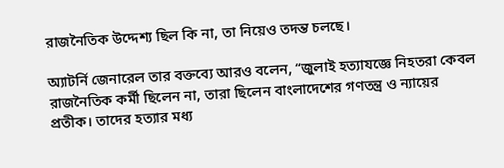রাজনৈতিক উদ্দেশ্য ছিল কি না, তা নিয়েও তদন্ত চলছে।

অ্যাটর্নি জেনারেল তার বক্তব্যে আরও বলেন, “জুলাই হত্যাযজ্ঞে নিহতরা কেবল রাজনৈতিক কর্মী ছিলেন না, তারা ছিলেন বাংলাদেশের গণতন্ত্র ও ন্যায়ের প্রতীক। তাদের হত্যার মধ্য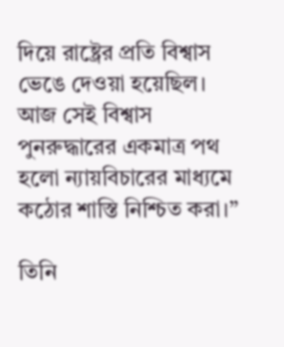দিয়ে রাষ্ট্রের প্রতি বিশ্বাস ভেঙে দেওয়া হয়েছিল। আজ সেই বিশ্বাস পুনরুদ্ধারের একমাত্র পথ হলো ন্যায়বিচারের মাধ্যমে কঠোর শাস্তি নিশ্চিত করা।”

তিনি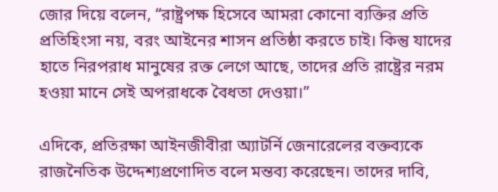জোর দিয়ে বলেন, “রাষ্ট্রপক্ষ হিসেবে আমরা কোনো ব্যক্তির প্রতি প্রতিহিংসা নয়, বরং আইনের শাসন প্রতিষ্ঠা করতে চাই। কিন্তু যাদের হাতে নিরপরাধ মানুষের রক্ত লেগে আছে, তাদের প্রতি রাষ্ট্রের নরম হওয়া মানে সেই অপরাধকে বৈধতা দেওয়া।”

এদিকে, প্রতিরক্ষা আইনজীবীরা অ্যাটর্নি জেনারেলের বক্তব্যকে রাজনৈতিক উদ্দেশ্যপ্রণোদিত বলে মন্তব্য করেছেন। তাদের দাবি,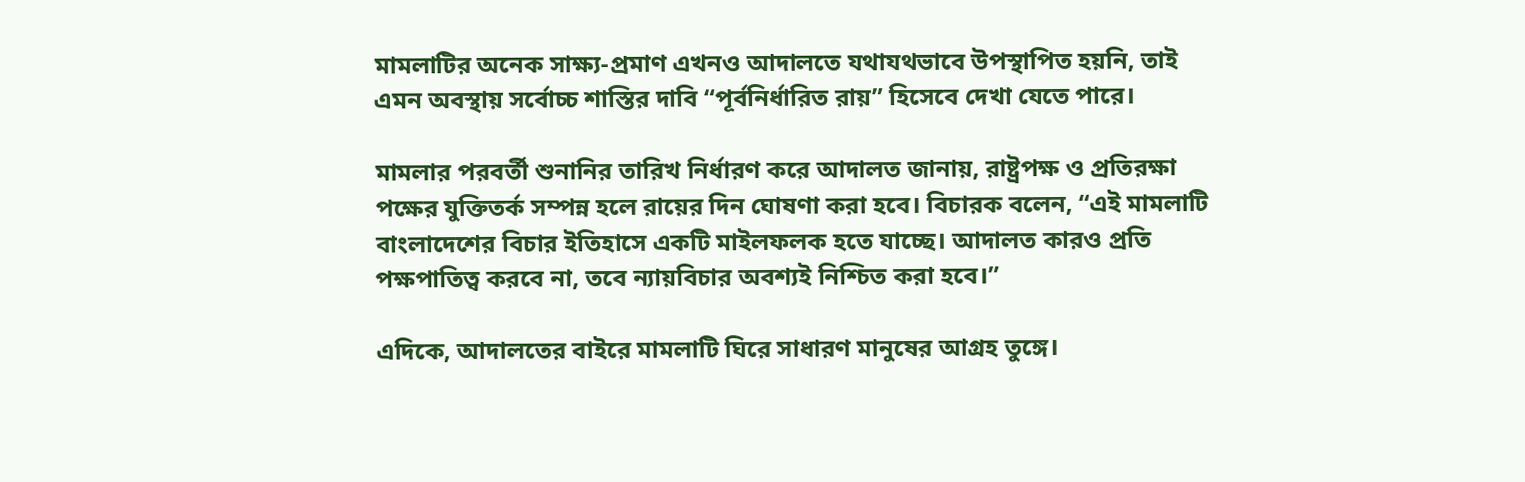মামলাটির অনেক সাক্ষ্য-প্রমাণ এখনও আদালতে যথাযথভাবে উপস্থাপিত হয়নি, তাই এমন অবস্থায় সর্বোচ্চ শাস্তির দাবি “পূর্বনির্ধারিত রায়” হিসেবে দেখা যেতে পারে।

মামলার পরবর্তী শুনানির তারিখ নির্ধারণ করে আদালত জানায়, রাষ্ট্রপক্ষ ও প্রতিরক্ষা পক্ষের যুক্তিতর্ক সম্পন্ন হলে রায়ের দিন ঘোষণা করা হবে। বিচারক বলেন, “এই মামলাটি বাংলাদেশের বিচার ইতিহাসে একটি মাইলফলক হতে যাচ্ছে। আদালত কারও প্রতি পক্ষপাতিত্ব করবে না, তবে ন্যায়বিচার অবশ্যই নিশ্চিত করা হবে।”

এদিকে, আদালতের বাইরে মামলাটি ঘিরে সাধারণ মানুষের আগ্রহ তুঙ্গে।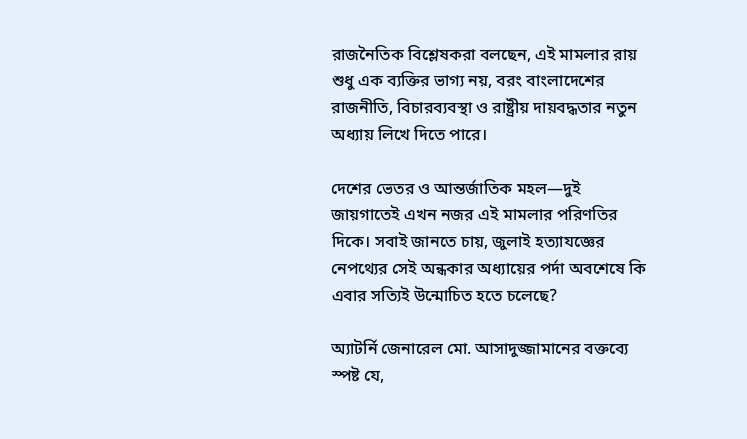রাজনৈতিক বিশ্লেষকরা বলছেন, এই মামলার রায় শুধু এক ব্যক্তির ভাগ্য নয়, বরং বাংলাদেশের রাজনীতি, বিচারব্যবস্থা ও রাষ্ট্রীয় দায়বদ্ধতার নতুন অধ্যায় লিখে দিতে পারে।

দেশের ভেতর ও আন্তর্জাতিক মহল—দুই জায়গাতেই এখন নজর এই মামলার পরিণতির দিকে। সবাই জানতে চায়, জুলাই হত্যাযজ্ঞের নেপথ্যের সেই অন্ধকার অধ্যায়ের পর্দা অবশেষে কি এবার সত্যিই উন্মোচিত হতে চলেছে?

অ্যাটর্নি জেনারেল মো. আসাদুজ্জামানের বক্তব্যে স্পষ্ট যে,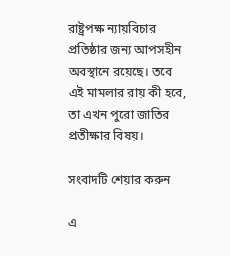রাষ্ট্রপক্ষ ন্যায়বিচার প্রতিষ্ঠার জন্য আপসহীন অবস্থানে রয়েছে। তবে এই মামলার রায় কী হবে, তা এখন পুরো জাতির প্রতীক্ষার বিষয়।

সংবাদটি শেয়ার করুন

এ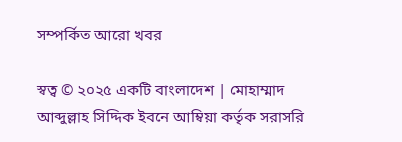সম্পর্কিত আরো খবর

স্বত্ব © ২০২৫ একটি বাংলাদেশ | মোহাম্মাদ আব্দুল্লাহ সিদ্দিক ইবনে আম্বিয়া কর্তৃক সরাসরি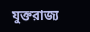যুক্তরাজ্য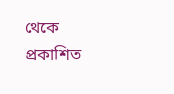থেকে প্রকাশিত